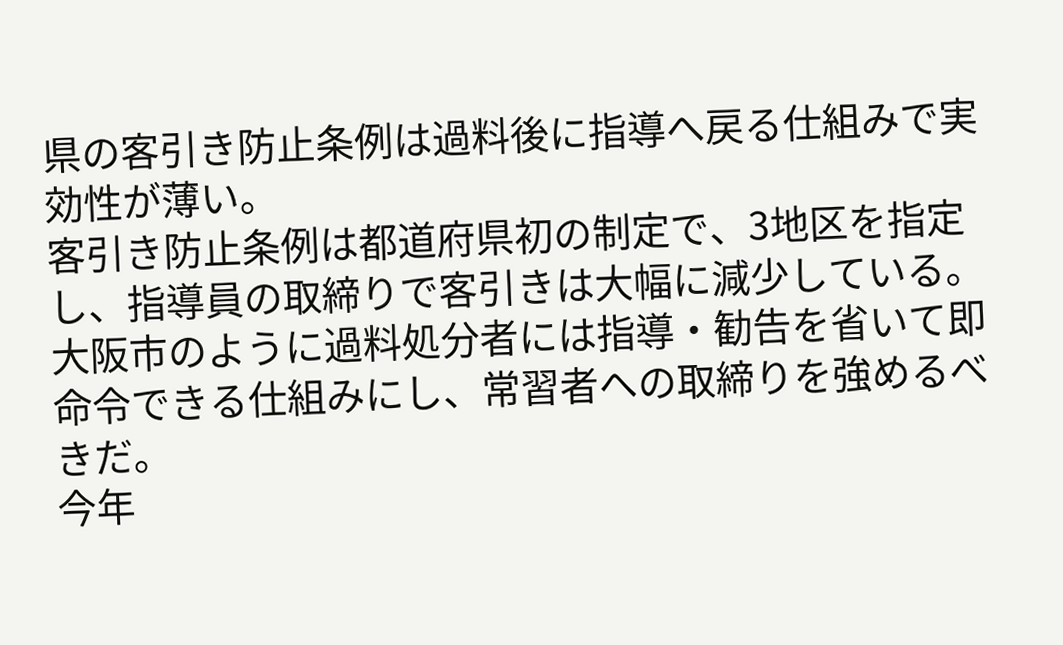県の客引き防止条例は過料後に指導へ戻る仕組みで実効性が薄い。
客引き防止条例は都道府県初の制定で、3地区を指定し、指導員の取締りで客引きは大幅に減少している。
大阪市のように過料処分者には指導・勧告を省いて即命令できる仕組みにし、常習者への取締りを強めるべきだ。
今年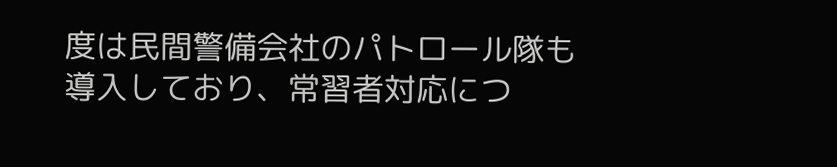度は民間警備会社のパトロール隊も導入しており、常習者対応につ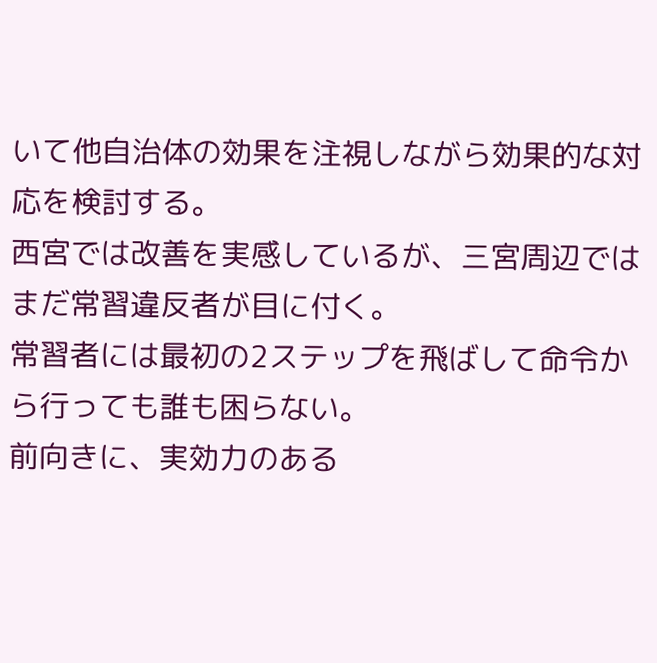いて他自治体の効果を注視しながら効果的な対応を検討する。
西宮では改善を実感しているが、三宮周辺ではまだ常習違反者が目に付く。
常習者には最初の2ステップを飛ばして命令から行っても誰も困らない。
前向きに、実効力のある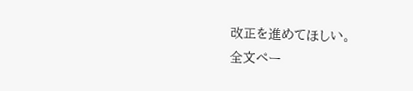改正を進めてほしい。
全文ペー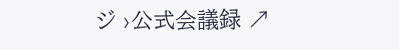ジ ›公式会議録 ↗